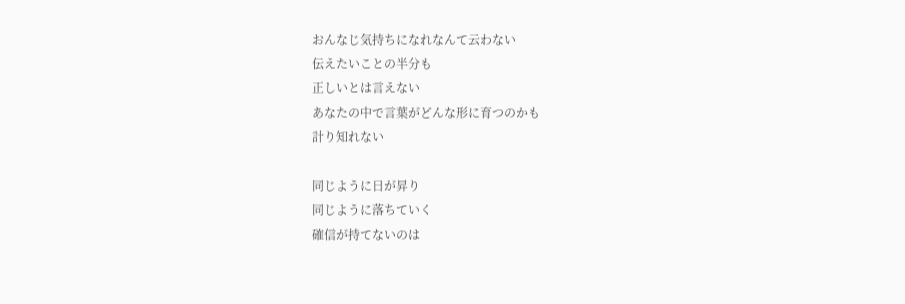おんなじ気持ちになれなんて云わない
伝えたいことの半分も
正しいとは言えない
あなたの中で言葉がどんな形に育つのかも
計り知れない

同じように日が昇り
同じように落ちていく
確信が持てないのは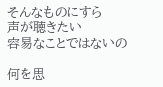そんなものにすら
声が聴きたい
容易なことではないの

何を思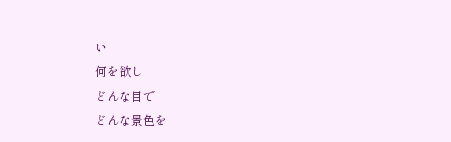い
何を欲し
どんな目で
どんな景色を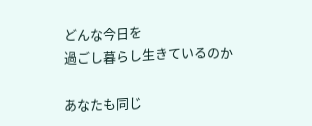どんな今日を
過ごし暮らし生きているのか

あなたも同じ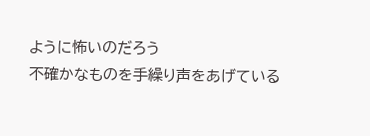ように怖いのだろう
不確かなものを手繰り声をあげている